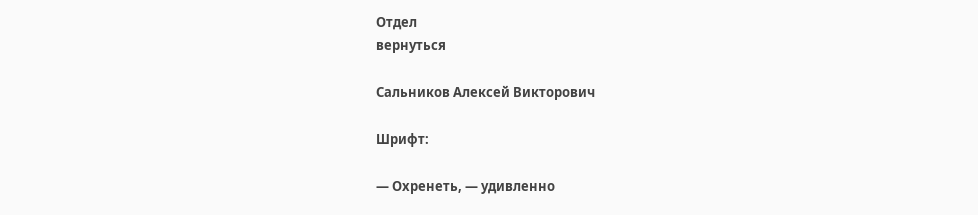Отдел
вернуться

Сальников Алексей Викторович

Шрифт:

— Охренеть, — удивленно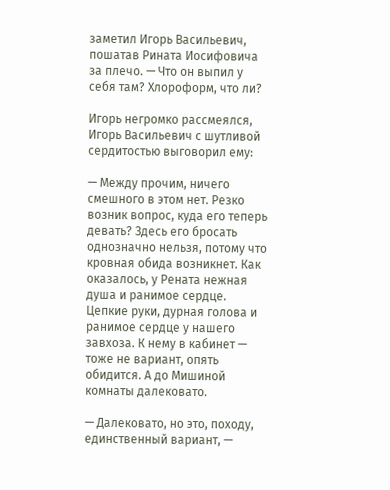заметил Игорь Васильевич, пошатав Рината Иосифовича за плечо. — Что он выпил у себя там? Хлороформ, что ли?

Игорь негромко рассмеялся, Игорь Васильевич с шутливой сердитостью выговорил ему:

— Между прочим, ничего смешного в этом нет. Резко возник вопрос, куда его теперь девать? Здесь его бросать однозначно нельзя, потому что кровная обида возникнет. Как оказалось, у Рената нежная душа и ранимое сердце. Цепкие руки, дурная голова и ранимое сердце у нашего завхоза. К нему в кабинет — тоже не вариант, опять обидится. А до Мишиной комнаты далековато.

— Далековато, но это, походу, единственный вариант, —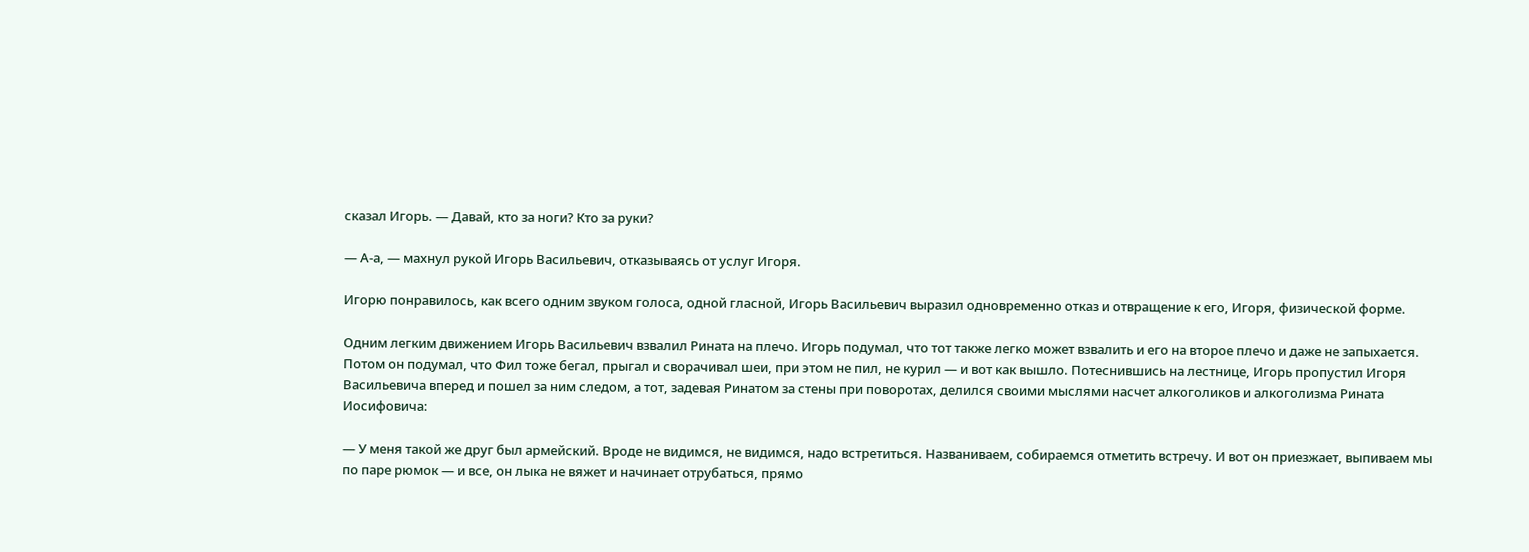сказал Игорь. — Давай, кто за ноги? Кто за руки?

— А-а, — махнул рукой Игорь Васильевич, отказываясь от услуг Игоря.

Игорю понравилось, как всего одним звуком голоса, одной гласной, Игорь Васильевич выразил одновременно отказ и отвращение к его, Игоря, физической форме.

Одним легким движением Игорь Васильевич взвалил Рината на плечо. Игорь подумал, что тот также легко может взвалить и его на второе плечо и даже не запыхается. Потом он подумал, что Фил тоже бегал, прыгал и сворачивал шеи, при этом не пил, не курил — и вот как вышло. Потеснившись на лестнице, Игорь пропустил Игоря Васильевича вперед и пошел за ним следом, а тот, задевая Ринатом за стены при поворотах, делился своими мыслями насчет алкоголиков и алкоголизма Рината Иосифовича:

— У меня такой же друг был армейский. Вроде не видимся, не видимся, надо встретиться. Названиваем, собираемся отметить встречу. И вот он приезжает, выпиваем мы по паре рюмок — и все, он лыка не вяжет и начинает отрубаться, прямо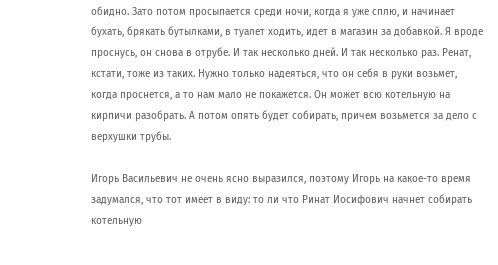обидно. Зато потом просыпается среди ночи, когда я уже сплю, и начинает бухать, брякать бутылками, в туалет ходить, идет в магазин за добавкой. Я вроде проснусь, он снова в отрубе. И так несколько дней. И так несколько раз. Ренат, кстати, тоже из таких. Нужно только надеяться, что он себя в руки возьмет, когда проснется, а то нам мало не покажется. Он может всю котельную на кирпичи разобрать. А потом опять будет собирать, причем возьмется за дело с верхушки трубы.

Игорь Васильевич не очень ясно выразился, поэтому Игорь на какое-то время задумался, что тот имеет в виду: то ли что Ринат Иосифович начнет собирать котельную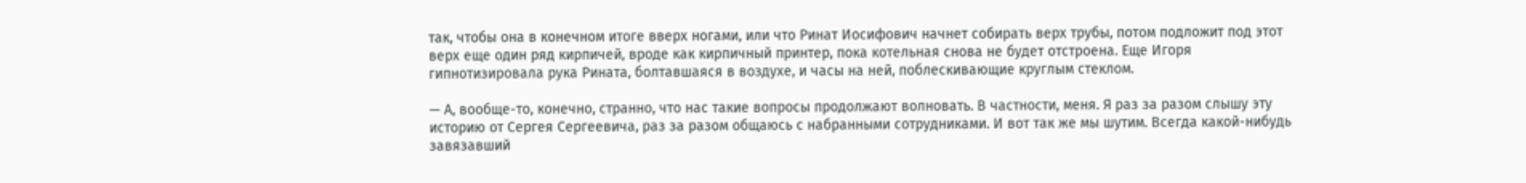так, чтобы она в конечном итоге вверх ногами, или что Ринат Иосифович начнет собирать верх трубы, потом подложит под этот верх еще один ряд кирпичей, вроде как кирпичный принтер, пока котельная снова не будет отстроена. Еще Игоря гипнотизировала рука Рината, болтавшаяся в воздухе, и часы на ней, поблескивающие круглым стеклом.

— А, вообще-то, конечно, странно, что нас такие вопросы продолжают волновать. В частности, меня. Я раз за разом слышу эту историю от Сергея Сергеевича, раз за разом общаюсь с набранными сотрудниками. И вот так же мы шутим. Всегда какой-нибудь завязавший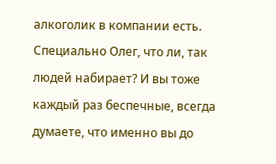алкоголик в компании есть. Специально Олег, что ли, так людей набирает? И вы тоже каждый раз беспечные, всегда думаете, что именно вы до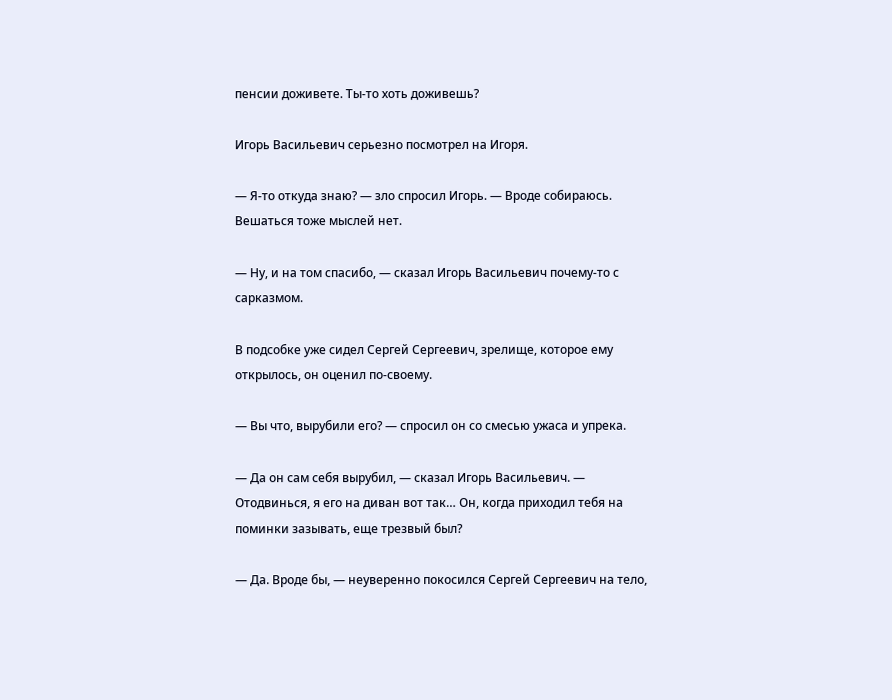пенсии доживете. Ты-то хоть доживешь?

Игорь Васильевич серьезно посмотрел на Игоря.

— Я-то откуда знаю? — зло спросил Игорь. — Вроде собираюсь. Вешаться тоже мыслей нет.

— Ну, и на том спасибо, — сказал Игорь Васильевич почему-то с сарказмом.

В подсобке уже сидел Сергей Сергеевич, зрелище, которое ему открылось, он оценил по-своему.

— Вы что, вырубили его? — спросил он со смесью ужаса и упрека.

— Да он сам себя вырубил, — сказал Игорь Васильевич. — Отодвинься, я его на диван вот так… Он, когда приходил тебя на поминки зазывать, еще трезвый был?

— Да. Вроде бы, — неуверенно покосился Сергей Сергеевич на тело,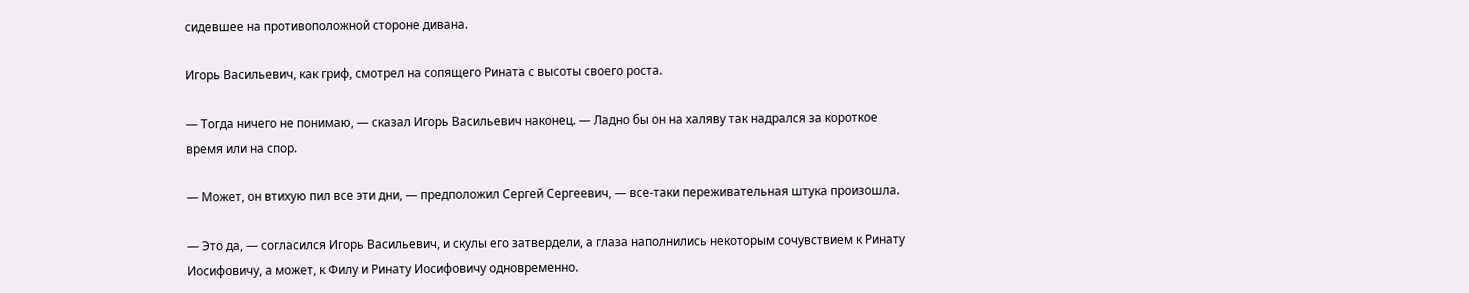сидевшее на противоположной стороне дивана.

Игорь Васильевич, как гриф, смотрел на сопящего Рината с высоты своего роста.

— Тогда ничего не понимаю, — сказал Игорь Васильевич наконец. — Ладно бы он на халяву так надрался за короткое время или на спор.

— Может, он втихую пил все эти дни, — предположил Сергей Сергеевич, — все-таки переживательная штука произошла.

— Это да, — согласился Игорь Васильевич, и скулы его затвердели, а глаза наполнились некоторым сочувствием к Ринату Иосифовичу, а может, к Филу и Ринату Иосифовичу одновременно.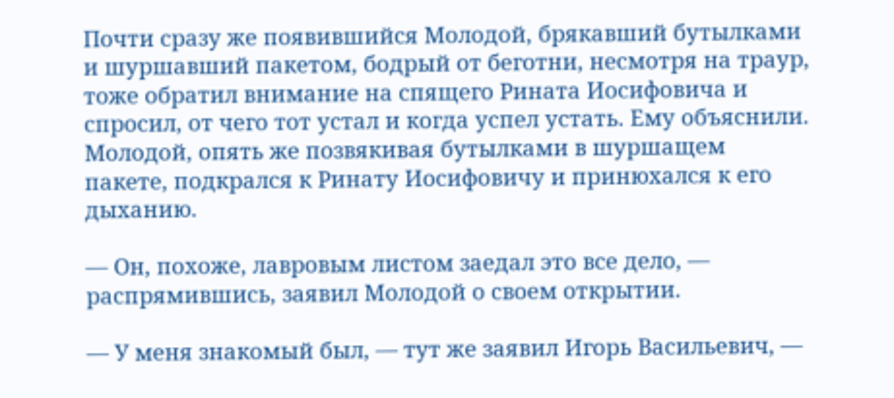Почти сразу же появившийся Молодой, брякавший бутылками и шуршавший пакетом, бодрый от беготни, несмотря на траур, тоже обратил внимание на спящего Рината Иосифовича и спросил, от чего тот устал и когда успел устать. Ему объяснили. Молодой, опять же позвякивая бутылками в шуршащем пакете, подкрался к Ринату Иосифовичу и принюхался к его дыханию.

— Он, похоже, лавровым листом заедал это все дело, — распрямившись, заявил Молодой о своем открытии.

— У меня знакомый был, — тут же заявил Игорь Васильевич, —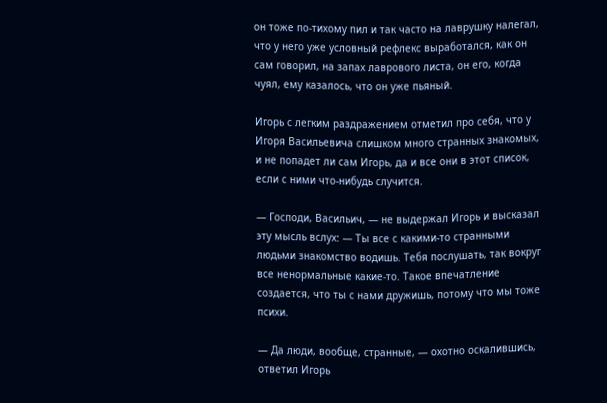он тоже по-тихому пил и так часто на лаврушку налегал, что у него уже условный рефлекс выработался, как он сам говорил, на запах лаврового листа, он его, когда чуял, ему казалось, что он уже пьяный.

Игорь с легким раздражением отметил про себя, что у Игоря Васильевича слишком много странных знакомых, и не попадет ли сам Игорь, да и все они в этот список, если с ними что-нибудь случится.

— Господи, Васильич, — не выдержал Игорь и высказал эту мысль вслух: — Ты все с какими-то странными людьми знакомство водишь. Тебя послушать, так вокруг все ненормальные какие-то. Такое впечатление создается, что ты с нами дружишь, потому что мы тоже психи.

— Да люди, вообще, странные, — охотно оскалившись, ответил Игорь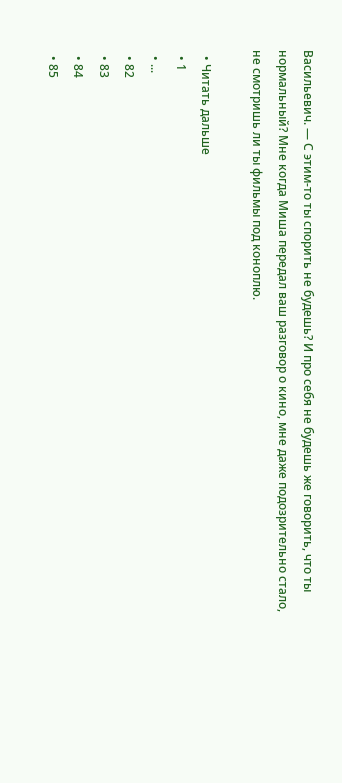Васильевич. — С этим-то ты спорить не будешь? И про себя не будешь же говорить, что ты нормальный? Мне когда Миша передал ваш разговор о кино, мне даже подозрительно стало, не смотришь ли ты фильмы под коноплю.

  • Читать дальше
  • 1
  • ...
  • 82
  • 83
  • 84
  • 85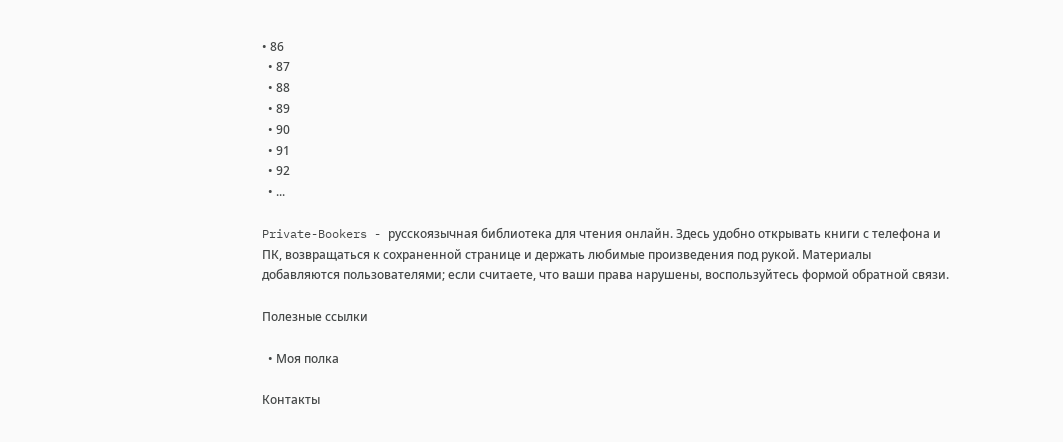• 86
  • 87
  • 88
  • 89
  • 90
  • 91
  • 92
  • ...

Private-Bookers - русскоязычная библиотека для чтения онлайн. Здесь удобно открывать книги с телефона и ПК, возвращаться к сохраненной странице и держать любимые произведения под рукой. Материалы добавляются пользователями; если считаете, что ваши права нарушены, воспользуйтесь формой обратной связи.

Полезные ссылки

  • Моя полка

Контакты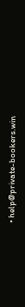• help@private-bookers.win